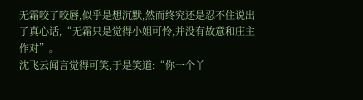无霜咬了咬唇,似乎是想沉默,然而终究还是忍不住说出了真心话,“无霜只是觉得小姐可怜,并没有故意和庄主作对”。
沈飞云闻言觉得可笑,于是笑道:“你一个丫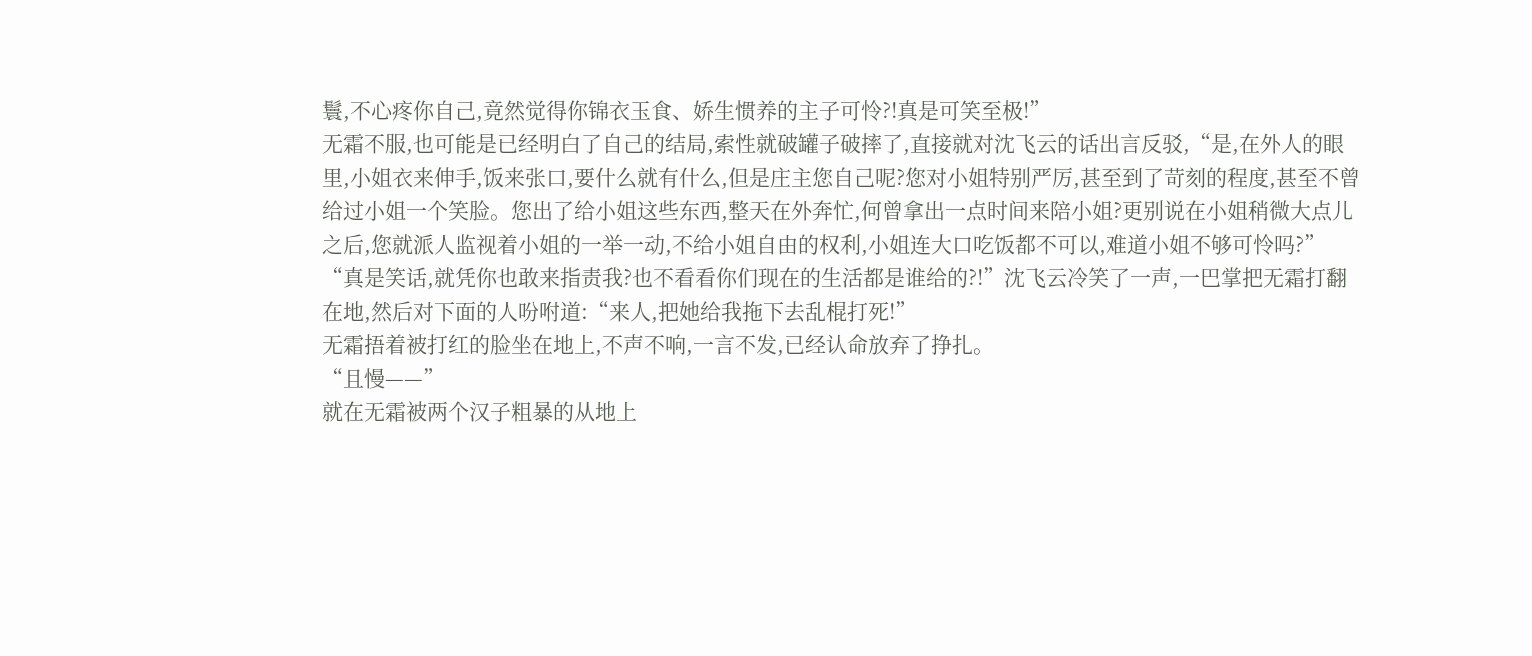鬟,不心疼你自己,竟然觉得你锦衣玉食、娇生惯养的主子可怜?!真是可笑至极!”
无霜不服,也可能是已经明白了自己的结局,索性就破罐子破摔了,直接就对沈飞云的话出言反驳,“是,在外人的眼里,小姐衣来伸手,饭来张口,要什么就有什么,但是庄主您自己呢?您对小姐特别严厉,甚至到了苛刻的程度,甚至不曾给过小姐一个笑脸。您出了给小姐这些东西,整天在外奔忙,何曾拿出一点时间来陪小姐?更别说在小姐稍微大点儿之后,您就派人监视着小姐的一举一动,不给小姐自由的权利,小姐连大口吃饭都不可以,难道小姐不够可怜吗?”
“真是笑话,就凭你也敢来指责我?也不看看你们现在的生活都是谁给的?!”沈飞云冷笑了一声,一巴掌把无霜打翻在地,然后对下面的人吩咐道:“来人,把她给我拖下去乱棍打死!”
无霜捂着被打红的脸坐在地上,不声不响,一言不发,已经认命放弃了挣扎。
“且慢——”
就在无霜被两个汉子粗暴的从地上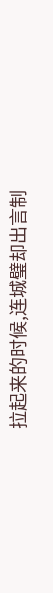拉起来的时候,连城璧却出言制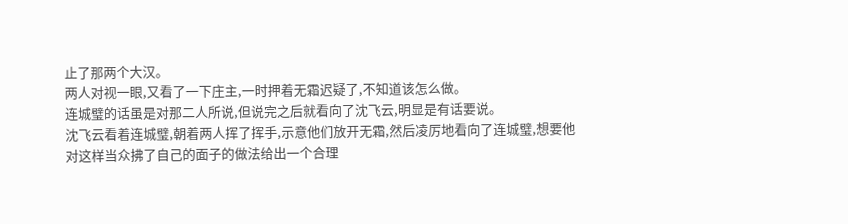止了那两个大汉。
两人对视一眼,又看了一下庄主,一时押着无霜迟疑了,不知道该怎么做。
连城璧的话虽是对那二人所说,但说完之后就看向了沈飞云,明显是有话要说。
沈飞云看着连城璧,朝着两人挥了挥手,示意他们放开无霜,然后凌厉地看向了连城璧,想要他对这样当众拂了自己的面子的做法给出一个合理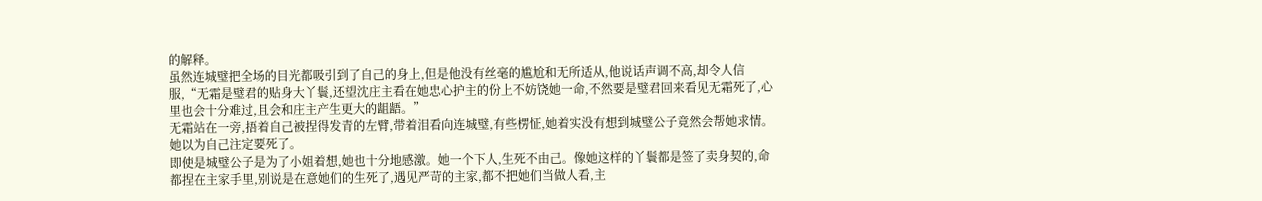的解释。
虽然连城璧把全场的目光都吸引到了自己的身上,但是他没有丝毫的尴尬和无所适从,他说话声调不高,却令人信服,“无霜是璧君的贴身大丫鬟,还望沈庄主看在她忠心护主的份上不妨饶她一命,不然要是璧君回来看见无霜死了,心里也会十分难过,且会和庄主产生更大的龃龉。”
无霜站在一旁,捂着自己被捏得发青的左臂,带着泪看向连城璧,有些楞怔,她着实没有想到城璧公子竟然会帮她求情。她以为自己注定要死了。
即使是城璧公子是为了小姐着想,她也十分地感激。她一个下人,生死不由己。像她这样的丫鬟都是签了卖身契的,命都捏在主家手里,别说是在意她们的生死了,遇见严苛的主家,都不把她们当做人看,主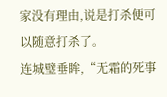家没有理由,说是打杀便可以随意打杀了。
连城璧垂眸,“无霜的死事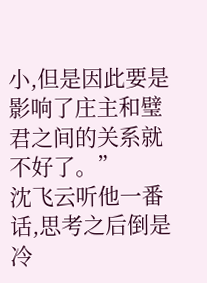小,但是因此要是影响了庄主和璧君之间的关系就不好了。”
沈飞云听他一番话,思考之后倒是冷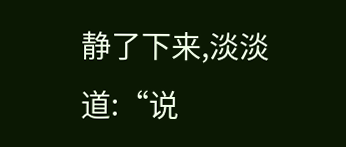静了下来,淡淡道:“说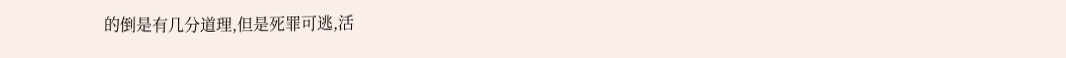的倒是有几分道理,但是死罪可逃,活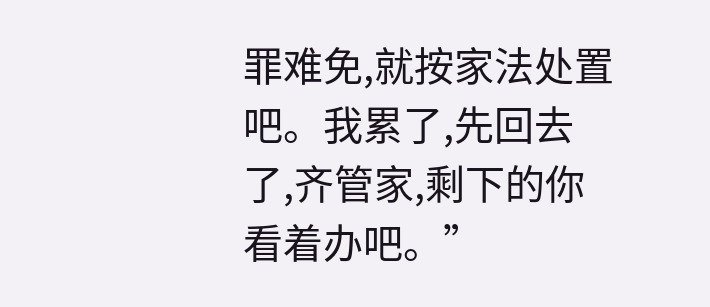罪难免,就按家法处置吧。我累了,先回去了,齐管家,剩下的你看着办吧。”